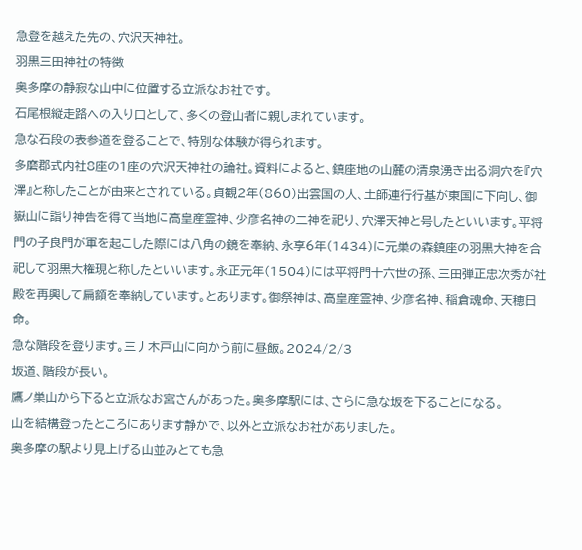急登を越えた先の、穴沢天神社。
羽黒三田神社の特徴
奥多摩の静寂な山中に位置する立派なお社です。
石尾根縦走路への入り口として、多くの登山者に親しまれています。
急な石段の表参道を登ることで、特別な体験が得られます。
多磨郡式内社8座の1座の穴沢天神社の論社。資料によると、鎮座地の山麓の清泉湧き出る洞穴を『穴澤』と称したことが由来とされている。貞観2年(860)出雲国の人、土師連行行基が東国に下向し、御嶽山に詣り神告を得て当地に高皇産霊神、少彦名神の二神を祀り、穴澤天神と号したといいます。平将門の子良門が軍を起こした際には八角の鏡を奉納、永享6年(1434)に元巣の森鎮座の羽黒大神を合祀して羽黒大権現と称したといいます。永正元年(1504)には平将門十六世の孫、三田弾正忠次秀が社殿を再興して扁額を奉納しています。とあります。御祭神は、高皇産霊神、少彦名神、稲倉魂命、天穂日命。
急な階段を登ります。三丿木戸山に向かう前に昼飯。2024/2/3
坂道、階段が長い。
鷹ノ巣山から下ると立派なお宮さんがあった。奥多摩駅には、さらに急な坂を下ることになる。
山を結構登ったところにあります静かで、以外と立派なお社がありました。
奥多摩の駅より見上げる山並みとても急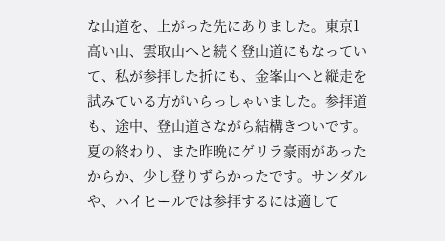な山道を、上がった先にありました。東京1高い山、雲取山へと続く登山道にもなっていて、私が参拝した折にも、金峯山へと縦走を試みている方がいらっしゃいました。参拝道も、途中、登山道さながら結構きついです。夏の終わり、また昨晩にゲリラ豪雨があったからか、少し登りずらかったです。サンダルや、ハイヒールでは参拝するには適して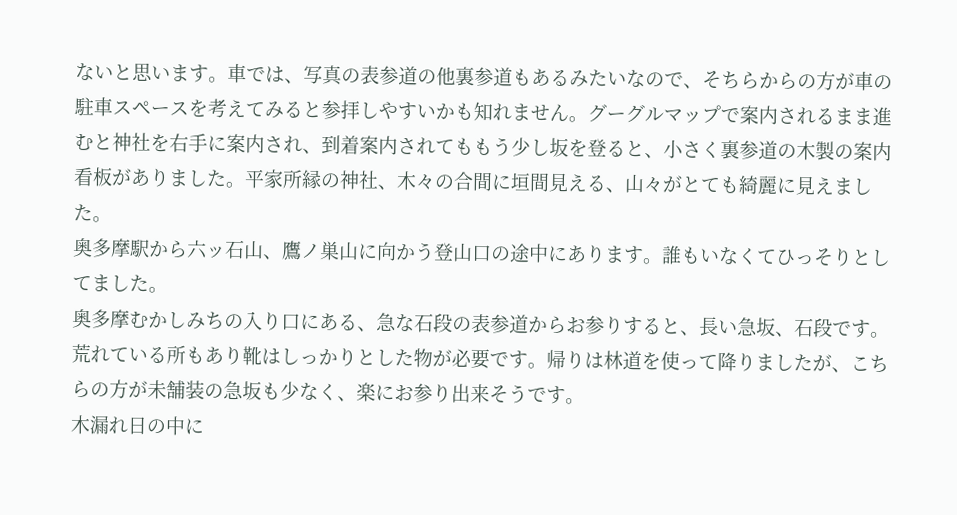ないと思います。車では、写真の表参道の他裏参道もあるみたいなので、そちらからの方が車の駐車スペースを考えてみると参拝しやすいかも知れません。グーグルマップで案内されるまま進むと神社を右手に案内され、到着案内されてももう少し坂を登ると、小さく裏参道の木製の案内看板がありました。平家所縁の神社、木々の合間に垣間見える、山々がとても綺麗に見えました。
奥多摩駅から六ッ石山、鷹ノ巣山に向かう登山口の途中にあります。誰もいなくてひっそりとしてました。
奥多摩むかしみちの入り口にある、急な石段の表参道からお参りすると、長い急坂、石段です。荒れている所もあり靴はしっかりとした物が必要です。帰りは林道を使って降りましたが、こちらの方が未舗装の急坂も少なく、楽にお参り出来そうです。
木漏れ日の中に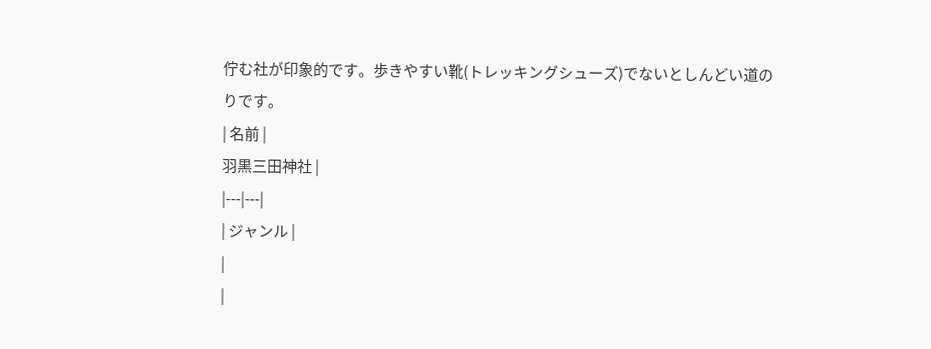佇む社が印象的です。歩きやすい靴(トレッキングシューズ)でないとしんどい道のりです。
| 名前 |
羽黒三田神社 |
|---|---|
| ジャンル |
|
|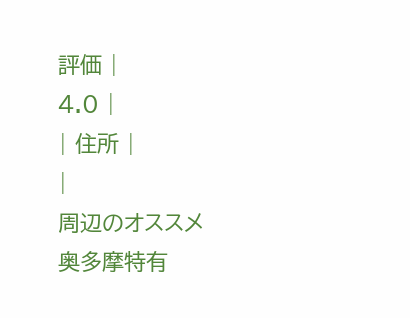評価 |
4.0 |
| 住所 |
|
周辺のオススメ
奥多摩特有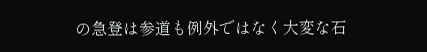の急登は参道も例外ではなく大変な石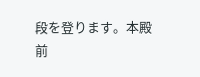段を登ります。本殿前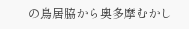の鳥居脇から奥多摩むかし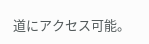道にアクセス可能。